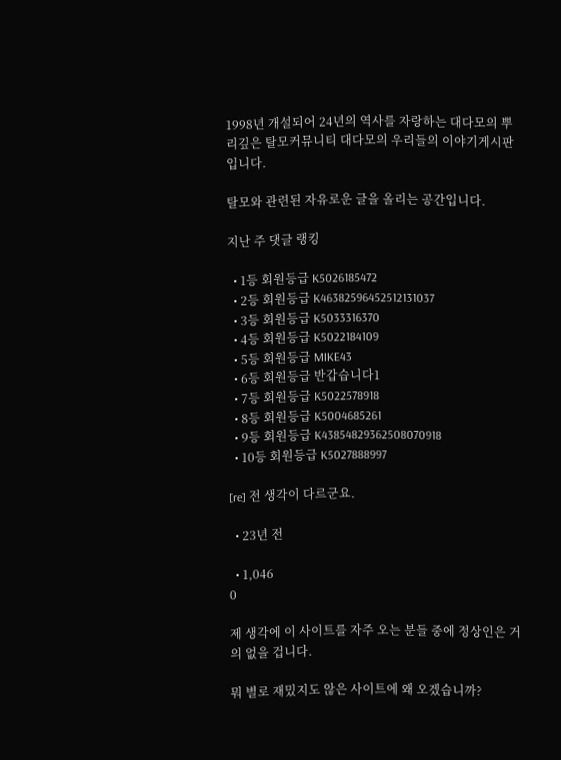1998년 개설되어 24년의 역사를 자랑하는 대다모의 뿌리깊은 탈모커뮤니티 대다모의 우리들의 이야기게시판입니다.

탈모와 관련된 자유로운 글을 올리는 공간입니다.

지난 주 댓글 랭킹

  • 1등 회원등급 K5026185472
  • 2등 회원등급 K46382596452512131037
  • 3등 회원등급 K5033316370
  • 4등 회원등급 K5022184109
  • 5등 회원등급 MIKE43
  • 6등 회원등급 반갑습니다1
  • 7등 회원등급 K5022578918
  • 8등 회원등급 K5004685261
  • 9등 회원등급 K43854829362508070918
  • 10등 회원등급 K5027888997

[re] 전 생각이 다르군요.

  • 23년 전

  • 1,046
0

제 생각에 이 사이트를 자주 오는 분들 중에 정상인은 거의 없을 겁니다.

뭐 별로 재밌지도 않은 사이트에 왜 오겠습니까?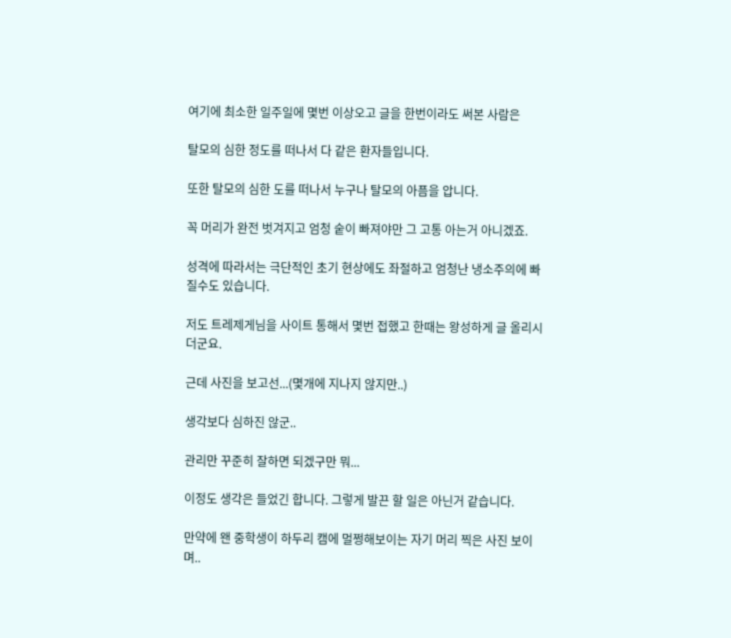여기에 최소한 일주일에 몇번 이상오고 글을 한번이라도 써본 사람은

탈모의 심한 정도를 떠나서 다 같은 환자들입니다.

또한 탈모의 심한 도를 떠나서 누구나 탈모의 아픔을 압니다.

꼭 머리가 완전 벗겨지고 엄청 숱이 빠져야만 그 고통 아는거 아니겠죠.

성격에 따라서는 극단적인 초기 현상에도 좌절하고 엄청난 냉소주의에 빠질수도 있습니다.

저도 트레제게님을 사이트 통해서 몇번 접했고 한때는 왕성하게 글 올리시더군요.

근데 사진을 보고선...(몇개에 지나지 않지만..)

생각보다 심하진 않군..

관리만 꾸준히 잘하면 되겠구만 뭐...

이정도 생각은 들었긴 합니다. 그렇게 발끈 할 일은 아닌거 같습니다.

만약에 왠 중학생이 하두리 캠에 멀쩡해보이는 자기 머리 찍은 사진 보이며..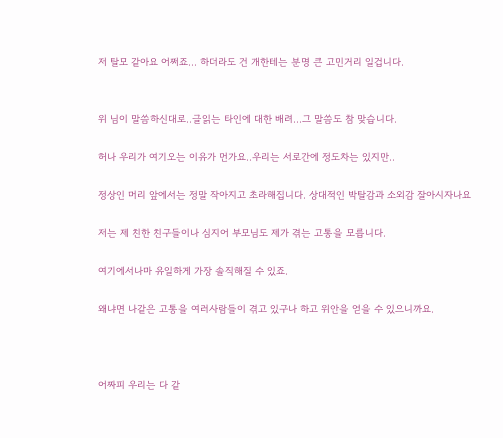저 탈모 같아요 어쩌죠... 하더라도 건 개한테는 분명 큰 고민거리 일겁니다.


위 님이 말씀하신대로..글읽는 타인에 대한 배려...그 말씀도 참 맞습니다.

허나 우리가 여기오는 이유가 먼가요..우리는 서로간에 정도차는 있지만..

정상인 머리 앞에서는 정말 작아지고 초라해집니다. 상대적인 박탈감과 소외감 잘아시자나요

저는 제 친한 친구들이나 심지어 부모님도 제가 겪는 고통을 모릅니다.

여기에서나마 유일하게 가장 솔직해질 수 있죠.

왜냐면 나같은 고통을 여러사람들이 겪고 있구나 하고 위안을 얻을 수 있으니까요.



어짜피 우리는 다 같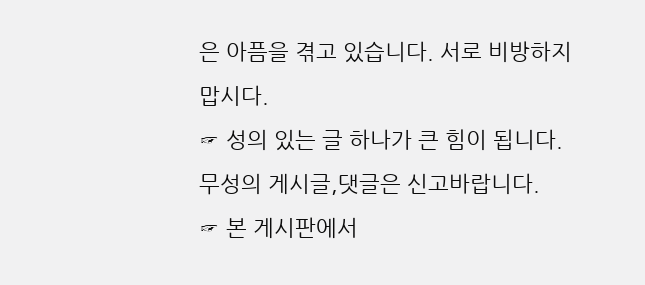은 아픔을 겪고 있습니다. 서로 비방하지 맙시다.
☞ 성의 있는 글 하나가 큰 힘이 됩니다. 무성의 게시글,댓글은 신고바랍니다.
☞ 본 게시판에서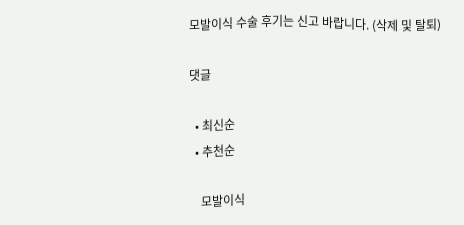모발이식 수술 후기는 신고 바랍니다. (삭제 및 탈퇴)

댓글

  • 최신순
  • 추천순

    모발이식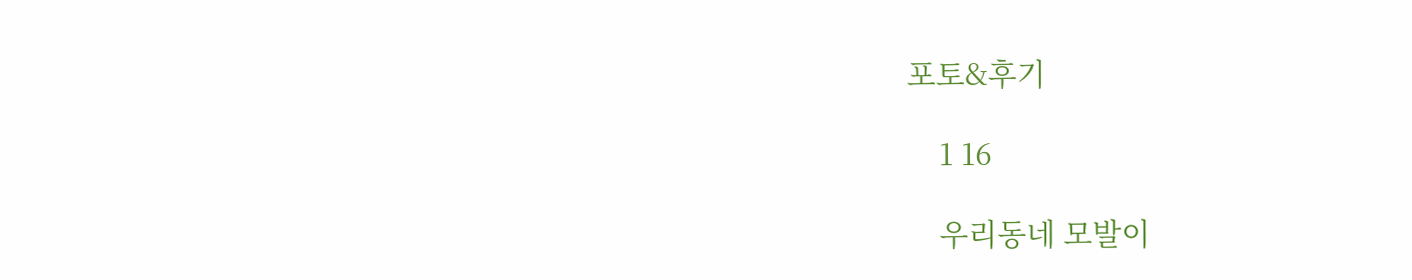포토&후기

    1 16

    우리동네 모발이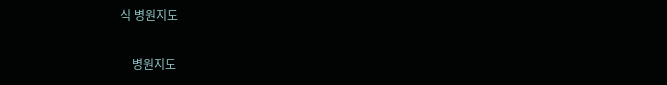식 병원지도

    병원지도